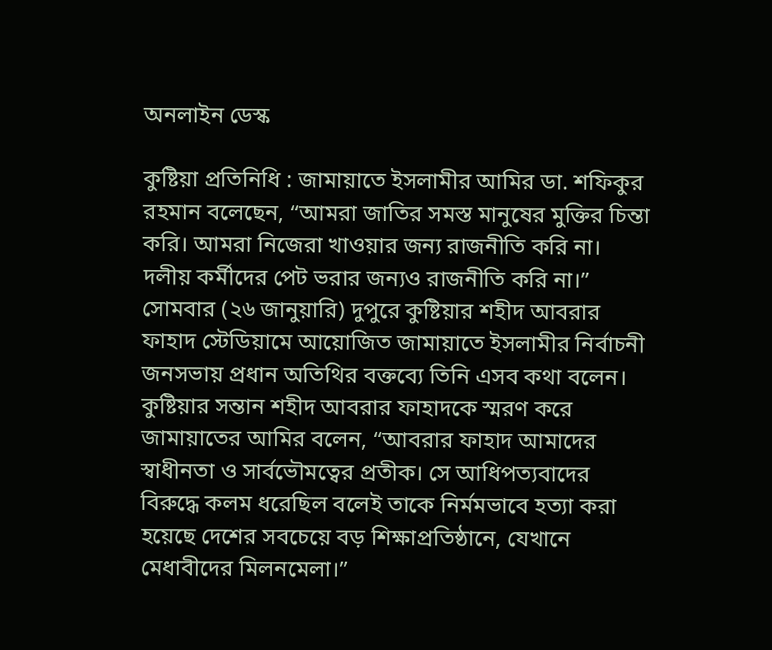অনলাইন ডেস্ক

কুষ্টিয়া প্রতিনিধি : জামায়াতে ইসলামীর আমির ডা. শফিকুর রহমান বলেছেন, “আমরা জাতির সমস্ত মানুষের মুক্তির চিন্তা করি। আমরা নিজেরা খাওয়ার জন্য রাজনীতি করি না। দলীয় কর্মীদের পেট ভরার জন্যও রাজনীতি করি না।”
সোমবার (২৬ জানুয়ারি) দুপুরে কুষ্টিয়ার শহীদ আবরার ফাহাদ স্টেডিয়ামে আয়োজিত জামায়াতে ইসলামীর নির্বাচনী জনসভায় প্রধান অতিথির বক্তব্যে তিনি এসব কথা বলেন।
কুষ্টিয়ার সন্তান শহীদ আবরার ফাহাদকে স্মরণ করে জামায়াতের আমির বলেন, “আবরার ফাহাদ আমাদের স্বাধীনতা ও সার্বভৌমত্বের প্রতীক। সে আধিপত্যবাদের বিরুদ্ধে কলম ধরেছিল বলেই তাকে নির্মমভাবে হত্যা করা হয়েছে দেশের সবচেয়ে বড় শিক্ষাপ্রতিষ্ঠানে, যেখানে মেধাবীদের মিলনমেলা।”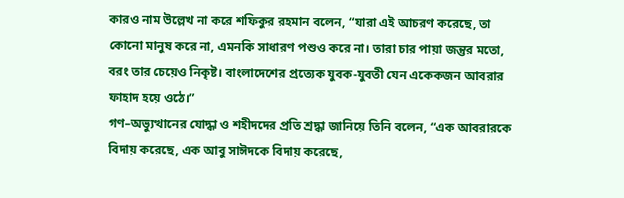কারও নাম উল্লেখ না করে শফিকুর রহমান বলেন, “যারা এই আচরণ করেছে, তা কোনো মানুষ করে না, এমনকি সাধারণ পশুও করে না। তারা চার পায়া জন্তুর মতো, বরং তার চেয়েও নিকৃষ্ট। বাংলাদেশের প্রত্যেক যুবক-যুবতী যেন একেকজন আবরার ফাহাদ হয়ে ওঠে।”
গণ–অভ্যুত্থানের যোদ্ধা ও শহীদদের প্রতি শ্রদ্ধা জানিয়ে তিনি বলেন, “এক আবরারকে বিদায় করেছে, এক আবু সাঈদকে বিদায় করেছে,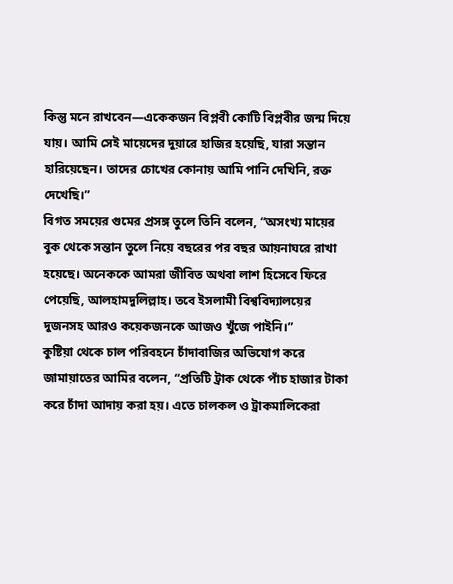কিন্তু মনে রাখবেন—একেকজন বিপ্লবী কোটি বিপ্লবীর জন্ম দিয়ে যায়। আমি সেই মায়েদের দুয়ারে হাজির হয়েছি, যারা সন্তান হারিয়েছেন। তাদের চোখের কোনায় আমি পানি দেখিনি, রক্ত দেখেছি।”
বিগত সময়ের গুমের প্রসঙ্গ তুলে তিনি বলেন, “অসংখ্য মায়ের বুক থেকে সন্তান তুলে নিয়ে বছরের পর বছর আয়নাঘরে রাখা হয়েছে। অনেককে আমরা জীবিত অথবা লাশ হিসেবে ফিরে পেয়েছি, আলহামদুলিল্লাহ। তবে ইসলামী বিশ্ববিদ্যালয়ের দুজনসহ আরও কয়েকজনকে আজও খুঁজে পাইনি।”
কুষ্টিয়া থেকে চাল পরিবহনে চাঁদাবাজির অভিযোগ করে জামায়াতের আমির বলেন, “প্রতিটি ট্রাক থেকে পাঁচ হাজার টাকা করে চাঁদা আদায় করা হয়। এতে চালকল ও ট্রাকমালিকেরা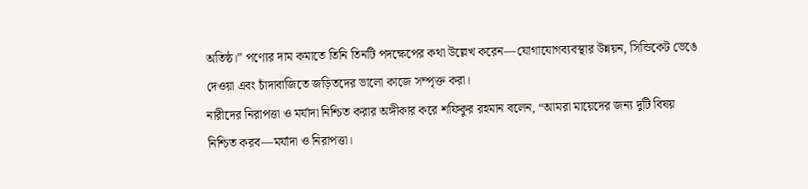অতিষ্ঠ।” পণ্যের দাম কমাতে তিনি তিনটি পদক্ষেপের কথা উল্লেখ করেন—যোগাযোগব্যবস্থার উন্নয়ন, সিন্ডিকেট ভেঙে দেওয়া এবং চাঁদাবাজিতে জড়িতদের ভালো কাজে সম্পৃক্ত করা।
নারীদের নিরাপত্তা ও মর্যাদা নিশ্চিত করার অঙ্গীকার করে শফিকুর রহমান বলেন, “আমরা মায়েদের জন্য দুটি বিষয় নিশ্চিত করব—মর্যাদা ও নিরাপত্তা।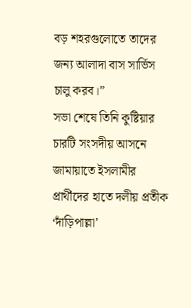বড় শহরগুলোতে তাদের জন্য আলাদা বাস সার্ভিস চালু করব।”
সভা শেষে তিনি কুষ্টিয়ার চারটি সংসদীয় আসনে জামায়াতে ইসলামীর প্রার্থীদের হাতে দলীয় প্রতীক ‘দাঁড়িপাল্লা’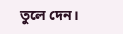তুলে দেন।